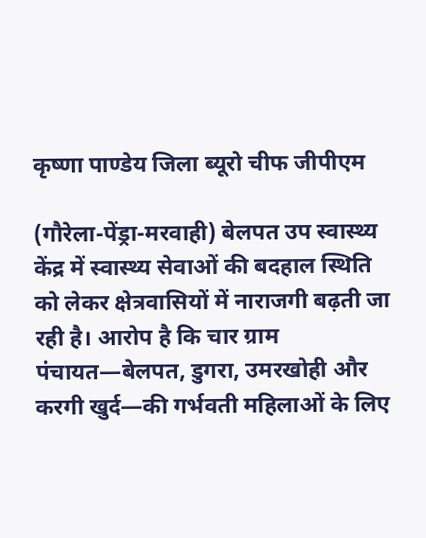कृष्णा पाण्डेय जिला ब्यूरो चीफ जीपीएम

(गौरेला-पेंड्रा-मरवाही) बेलपत उप स्वास्थ्य केंद्र में स्वास्थ्य सेवाओं की बदहाल स्थिति को लेकर क्षेत्रवासियों में नाराजगी बढ़ती जा रही है। आरोप है कि चार ग्राम पंचायत—बेलपत, डुगरा, उमरखोही और करगी खुर्द—की गर्भवती महिलाओं के लिए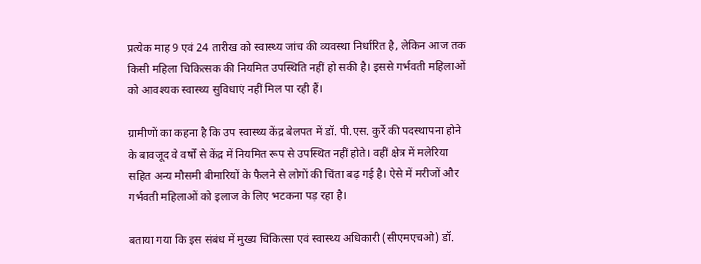प्रत्येक माह 9 एवं 24 तारीख को स्वास्थ्य जांच की व्यवस्था निर्धारित है, लेकिन आज तक किसी महिला चिकित्सक की नियमित उपस्थिति नहीं हो सकी है। इससे गर्भवती महिलाओं को आवश्यक स्वास्थ्य सुविधाएं नहीं मिल पा रही हैं।

ग्रामीणों का कहना है कि उप स्वास्थ्य केंद्र बेलपत में डॉ. पी.एस. कुर्रे की पदस्थापना होने के बावजूद वे वर्षों से केंद्र में नियमित रूप से उपस्थित नहीं होते। वहीं क्षेत्र में मलेरिया सहित अन्य मौसमी बीमारियों के फैलने से लोगों की चिंता बढ़ गई है। ऐसे में मरीजों और गर्भवती महिलाओं को इलाज के लिए भटकना पड़ रहा है।

बताया गया कि इस संबंध में मुख्य चिकित्सा एवं स्वास्थ्य अधिकारी (सीएमएचओ) डॉ.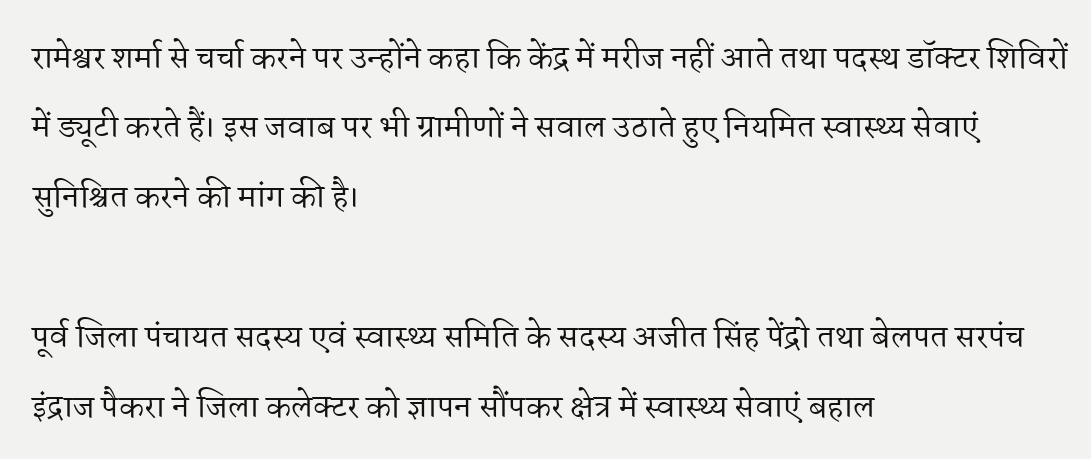रामेश्वर शर्मा से चर्चा करने पर उन्होंने कहा कि केंद्र में मरीज नहीं आते तथा पदस्थ डॉक्टर शिविरों में ड्यूटी करते हैं। इस जवाब पर भी ग्रामीणों ने सवाल उठाते हुए नियमित स्वास्थ्य सेवाएं सुनिश्चित करने की मांग की है।

पूर्व जिला पंचायत सदस्य एवं स्वास्थ्य समिति के सदस्य अजीत सिंह पेंद्रो तथा बेलपत सरपंच इंद्राज पैकरा ने जिला कलेक्टर को ज्ञापन सौंपकर क्षेत्र में स्वास्थ्य सेवाएं बहाल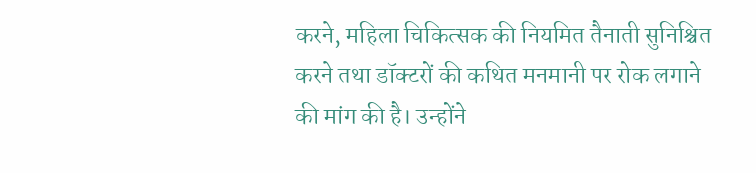करने, महिला चिकित्सक की नियमित तैनाती सुनिश्चित करने तथा डॉक्टरों की कथित मनमानी पर रोक लगाने की मांग की है। उन्होंने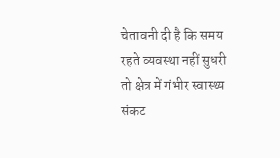चेतावनी दी है कि समय रहते व्यवस्था नहीं सुधरी तो क्षेत्र में गंभीर स्वास्थ्य संकट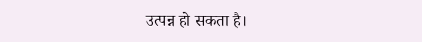उत्पन्न हो सकता है।